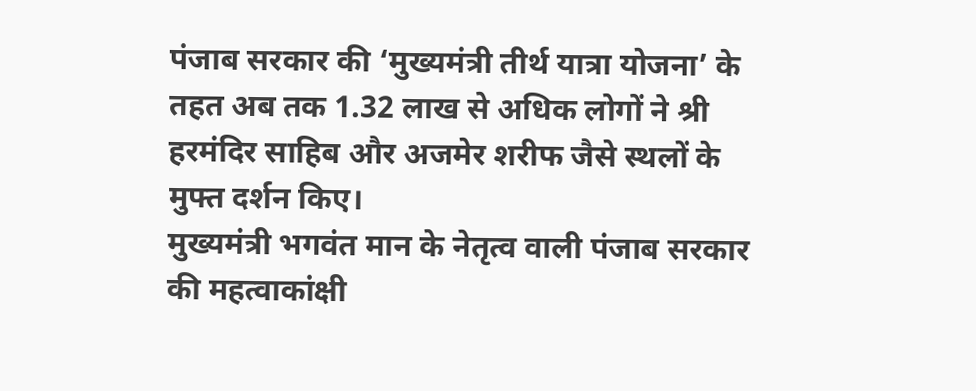पंजाब सरकार की ‘मुख्यमंत्री तीर्थ यात्रा योजना’ के तहत अब तक 1.32 लाख से अधिक लोगों ने श्री हरमंदिर साहिब और अजमेर शरीफ जैसे स्थलों के मुफ्त दर्शन किए।
मुख्यमंत्री भगवंत मान के नेतृत्व वाली पंजाब सरकार की महत्वाकांक्षी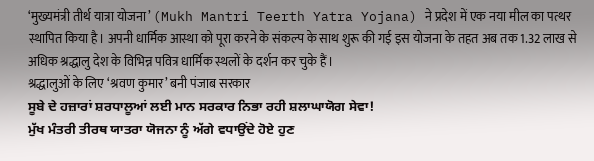‘मुख्यमंत्री तीर्थ यात्रा योजना’ (Mukh Mantri Teerth Yatra Yojana) ने प्रदेश में एक नया मील का पत्थर स्थापित किया है। अपनी धार्मिक आस्था को पूरा करने के संकल्प के साथ शुरू की गई इस योजना के तहत अब तक 1.32 लाख से अधिक श्रद्धालु देश के विभिन्न पवित्र धार्मिक स्थलों के दर्शन कर चुके हैं।
श्रद्धालुओं के लिए ‘श्रवण कुमार’ बनी पंजाब सरकार
ਸੂਬੇ ਦੇ ਹਜ਼ਾਰਾਂ ਸ਼ਰਧਾਲੂਆਂ ਲਈ ਮਾਨ ਸਰਕਾਰ ਨਿਭਾ ਰਹੀ ਸ਼ਲਾਘਾਯੋਗ ਸੇਵਾ!
ਮੁੱਖ ਮੰਤਰੀ ਤੀਰਥ ਯਾਤਰਾ ਯੋਜਨਾ ਨੂੰ ਅੱਗੇ ਵਧਾਉਂਦੇ ਹੋਏ ਹੁਣ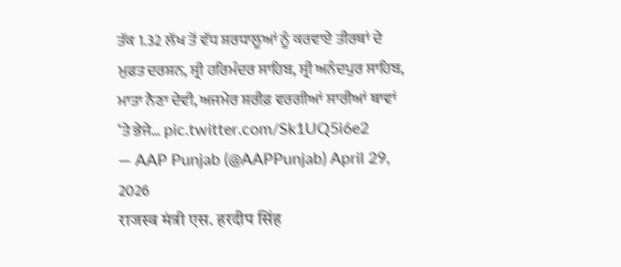ਤੱਕ 1.32 ਲੱਖ ਤੋਂ ਵੱਧ ਸ਼ਰਧਾਲੂਆਂ ਨੂੰ ਕਰਵਾਏ ਤੀਰਥਾਂ ਦੇ ਮੁਫ਼ਤ ਦਰਸ਼ਨ, ਸ੍ਰੀ ਹਰਿਮੰਦਰ ਸਾਹਿਬ, ਸ੍ਰੀ ਅਨੰਦਪੁਰ ਸਾਹਿਬ, ਮਾਤਾ ਨੈਣਾ ਦੇਵੀ, ਅਜਮੇਰ ਸ਼ਰੀਫ਼ ਵਰਗੀਆਂ ਸਾਰੀਆਂ ਥਾਵਾਂ ‘ਤੇ ਭੇਜੇ… pic.twitter.com/Sk1UQ5i6e2
— AAP Punjab (@AAPPunjab) April 29, 2026
राजस्व मंत्री एस. हरदीप सिंह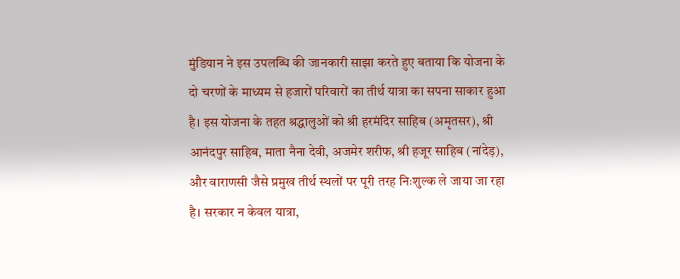मुंडियान ने इस उपलब्धि की जानकारी साझा करते हुए बताया कि योजना के दो चरणों के माध्यम से हजारों परिवारों का तीर्थ यात्रा का सपना साकार हुआ है। इस योजना के तहत श्रद्धालुओं को श्री हरमंदिर साहिब (अमृतसर), श्री आनंदपुर साहिब, माता नैना देवी, अजमेर शरीफ, श्री हजूर साहिब (नांदेड़), और वाराणसी जैसे प्रमुख तीर्थ स्थलों पर पूरी तरह निःशुल्क ले जाया जा रहा है। सरकार न केवल यात्रा,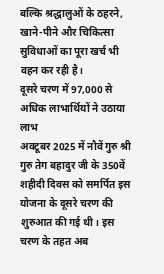बल्कि श्रद्धालुओं के ठहरने, खाने-पीने और चिकित्सा सुविधाओं का पूरा खर्च भी वहन कर रही है।
दूसरे चरण में 97,000 से अधिक लाभार्थियों ने उठाया लाभ
अक्टूबर 2025 में नौवें गुरु श्री गुरु तेग बहादुर जी के 350वें शहीदी दिवस को समर्पित इस योजना के दूसरे चरण की शुरुआत की गई थी। इस चरण के तहत अब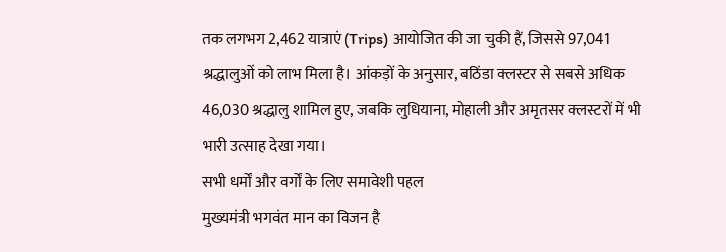तक लगभग 2,462 यात्राएं (Trips) आयोजित की जा चुकी हैं, जिससे 97,041 श्रद्धालुओं को लाभ मिला है। आंकड़ों के अनुसार, बठिंडा क्लस्टर से सबसे अधिक 46,030 श्रद्धालु शामिल हुए, जबकि लुधियाना, मोहाली और अमृतसर क्लस्टरों में भी भारी उत्साह देखा गया।
सभी धर्मों और वर्गों के लिए समावेशी पहल
मुख्यमंत्री भगवंत मान का विजन है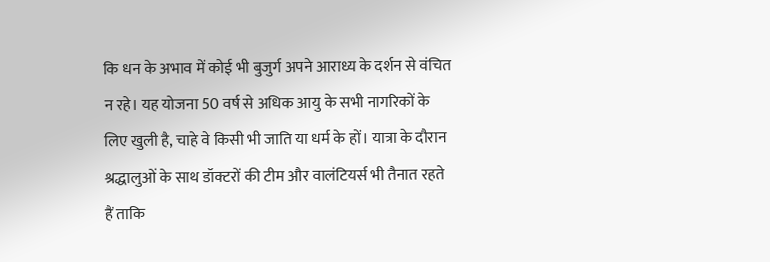कि धन के अभाव में कोई भी बुजुर्ग अपने आराध्य के दर्शन से वंचित न रहे। यह योजना 50 वर्ष से अधिक आयु के सभी नागरिकों के लिए खुली है, चाहे वे किसी भी जाति या धर्म के हों। यात्रा के दौरान श्रद्धालुओं के साथ डॉक्टरों की टीम और वालंटियर्स भी तैनात रहते हैं ताकि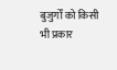बुजुर्गों को किसी भी प्रकार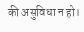की असुविधा न हो।